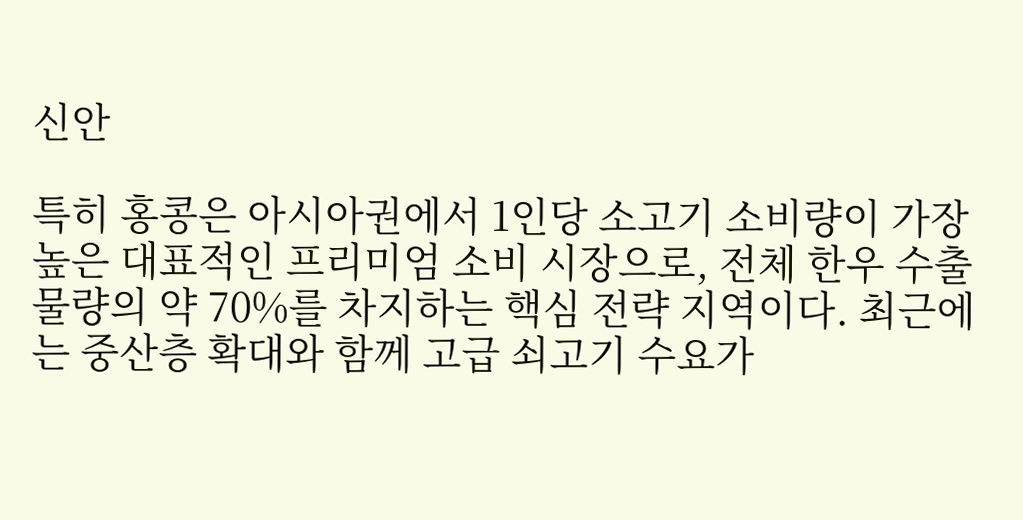신안

특히 홍콩은 아시아권에서 1인당 소고기 소비량이 가장 높은 대표적인 프리미엄 소비 시장으로, 전체 한우 수출 물량의 약 70%를 차지하는 핵심 전략 지역이다. 최근에는 중산층 확대와 함께 고급 쇠고기 수요가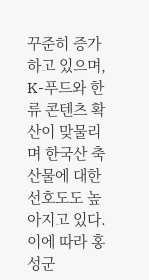꾸준히 증가하고 있으며, K-푸드와 한류 콘텐츠 확산이 맞물리며 한국산 축산물에 대한 선호도도 높아지고 있다.이에 따라 홍성군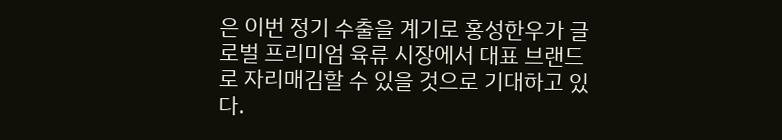은 이번 정기 수출을 계기로 홍성한우가 글로벌 프리미엄 육류 시장에서 대표 브랜드로 자리매김할 수 있을 것으로 기대하고 있다.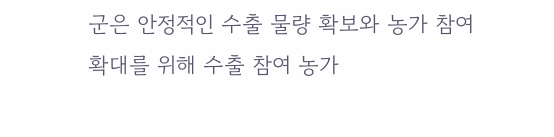군은 안정적인 수출 물량 확보와 농가 참여 확대를 위해 수출 참여 농가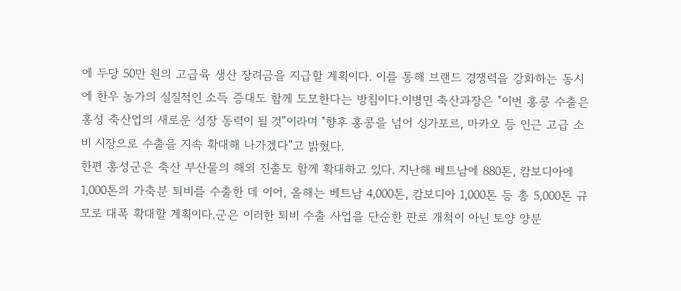에 두당 50만 원의 고급육 생산 장려금을 지급할 계획이다. 이를 통해 브랜드 경쟁력을 강화하는 동시에 한우 농가의 실질적인 소득 증대도 함께 도모한다는 방침이다.이병민 축산과장은 "이번 홍콩 수출은 홍성 축산업의 새로운 성장 동력이 될 것”이라며 "향후 홍콩을 넘어 싱가포르, 마카오 등 인근 고급 소비 시장으로 수출을 지속 확대해 나가겠다”고 밝혔다.
한편 홍성군은 축산 부산물의 해외 진출도 함께 확대하고 있다. 지난해 베트남에 880톤, 캄보디아에 1,000톤의 가축분 퇴비를 수출한 데 이어, 올해는 베트남 4,000톤, 캄보디아 1,000톤 등 총 5,000톤 규모로 대폭 확대할 계획이다.군은 이러한 퇴비 수출 사업을 단순한 판로 개척이 아닌 토양 양분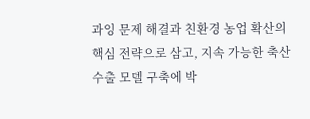과잉 문제 해결과 친환경 농업 확산의 핵심 전략으로 삼고, 지속 가능한 축산 수출 모델 구축에 박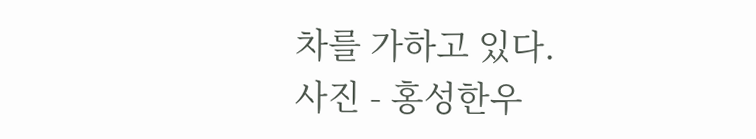차를 가하고 있다.
사진 - 홍성한우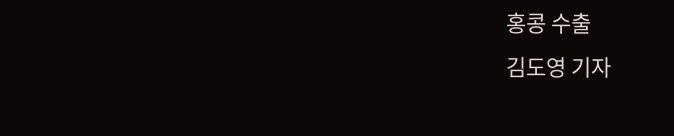홍콩 수출
김도영 기자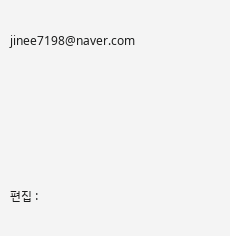jinee7198@naver.com






편집 :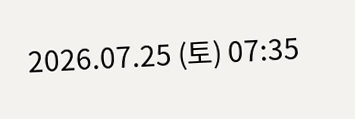2026.07.25 (토) 07:35